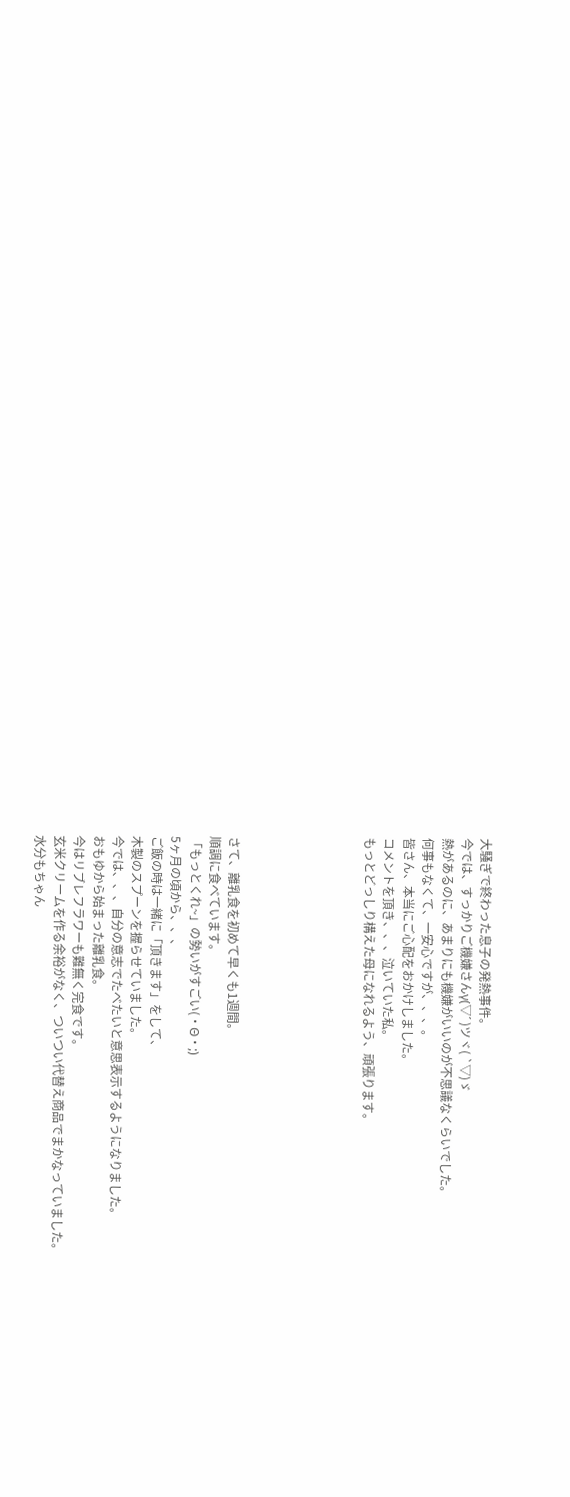大騒ぎで終わった息子の発熱事件。
今では、すっかりご機嫌さんγ(▽´ )ツヾ( `▽)ゞ
熱があるのに、あまりにも機嫌がいいのが不思議なくらいでした。
何事もなくて、一安心ですが、、、。
皆さん、本当にご心配をおかけしました。
コメントを頂き、、、泣いていた私。
もっとどっしり構えた母になれるよう、頑張ります。






さて、離乳食を初めて早くも1週間。
順調に食べています。
「もっとくれ~」の勢いがすごい(・Θ・;)
5ヶ月の頃から、、、
ご飯の時は一緒に「頂きます」をして、
木製のスプーンを握らせていました。
今では、、、自分の意志でたべたいと意思表示するようになりました。
おもゆから始まった離乳食。
今はリブレフラワーも難無く完食です。
玄米クリームを作る余裕がなく、ついつい代替え商品でまかなっていました。
水分もちゃん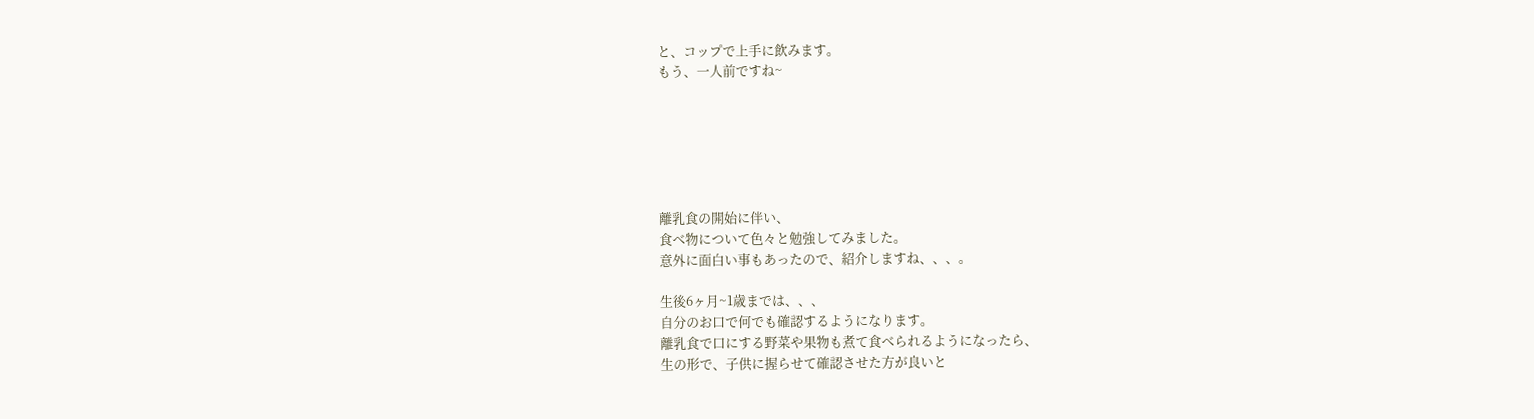と、コップで上手に飲みます。
もう、一人前ですね~






離乳食の開始に伴い、
食べ物について色々と勉強してみました。
意外に面白い事もあったので、紹介しますね、、、。

生後6ヶ月~1歳までは、、、
自分のお口で何でも確認するようになります。
離乳食で口にする野菜や果物も煮て食べられるようになったら、
生の形で、子供に握らせて確認させた方が良いと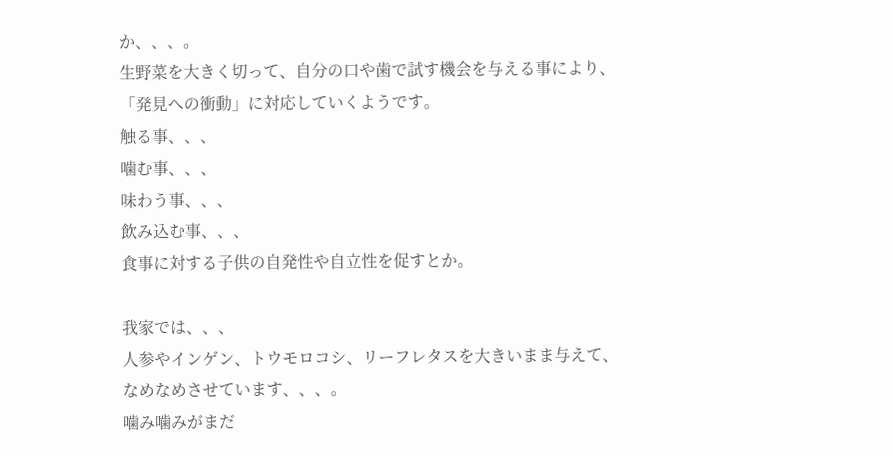か、、、。
生野菜を大きく切って、自分の口や歯で試す機会を与える事により、
「発見への衝動」に対応していくようです。
触る事、、、
噛む事、、、
味わう事、、、
飲み込む事、、、
食事に対する子供の自発性や自立性を促すとか。

我家では、、、
人参やインゲン、トウモロコシ、リーフレタスを大きいまま与えて、
なめなめさせています、、、。
噛み噛みがまだ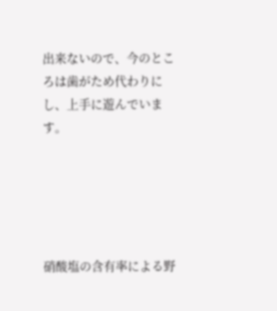出来ないので、今のところは歯がため代わりにし、上手に遊んでいます。





硝酸塩の含有率による野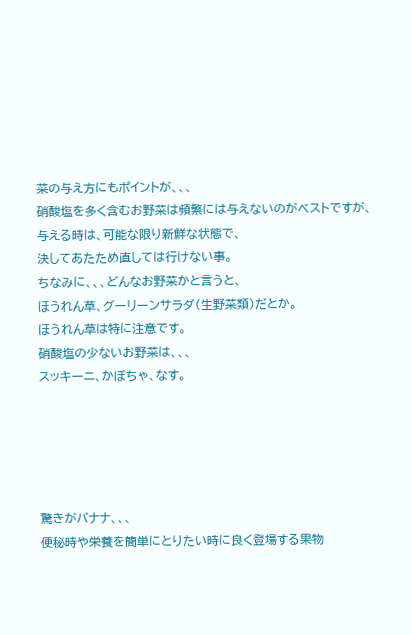菜の与え方にもポイントが、、、
硝酸塩を多く含むお野菜は頻繁には与えないのがベストですが、
与える時は、可能な限り新鮮な状態で、
決してあたため直しては行けない事。
ちなみに、、、どんなお野菜かと言うと、
ほうれん草、グーリーンサラダ(生野菜類)だとか。
ほうれん草は特に注意です。
硝酸塩の少ないお野菜は、、、
スッキーニ、かぼちゃ、なす。





驚きがバナナ、、、
便秘時や栄養を簡単にとりたい時に良く登場する果物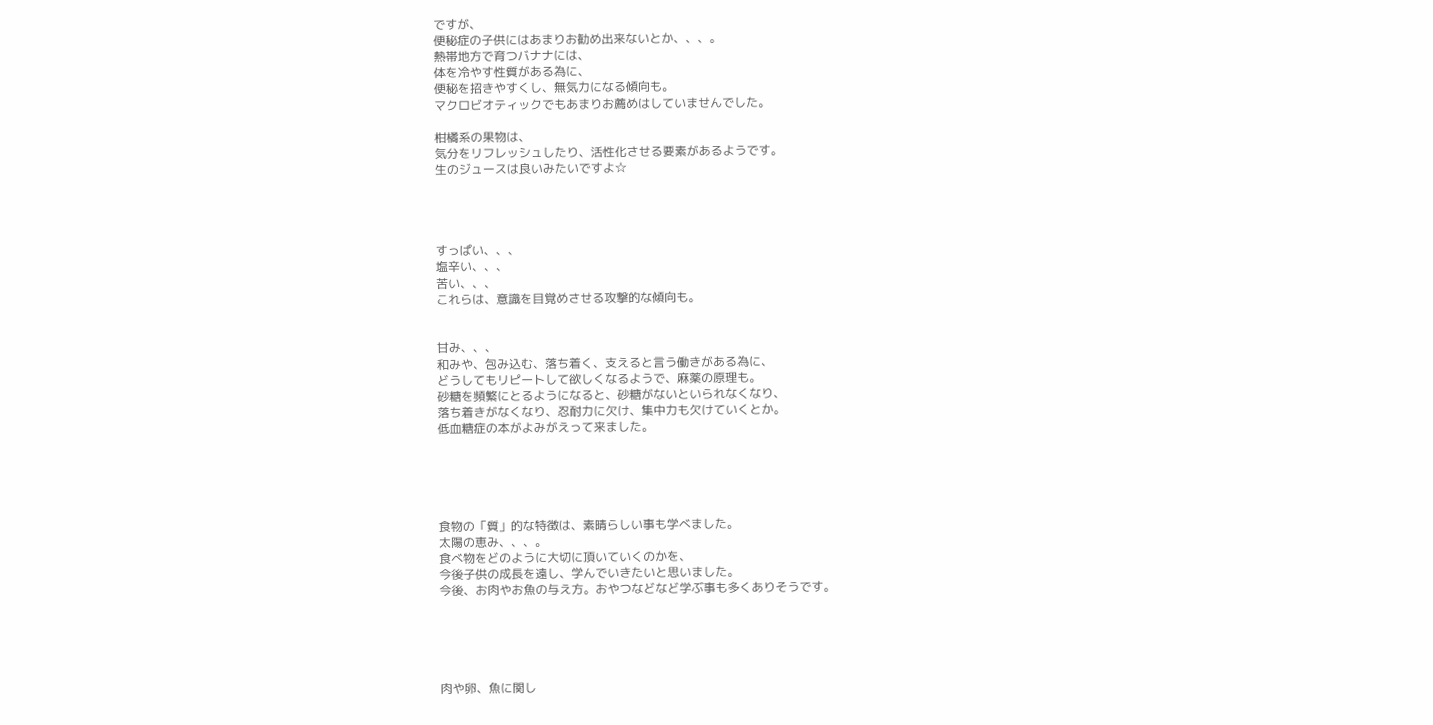ですが、
便秘症の子供にはあまりお勧め出来ないとか、、、。
熱帯地方で育つバナナには、
体を冷やす性質がある為に、
便秘を招きやすくし、無気力になる傾向も。
マクロビオティックでもあまりお薦めはしていませんでした。

柑橘系の果物は、
気分をリフレッシュしたり、活性化させる要素があるようです。
生のジュースは良いみたいですよ☆




すっぱい、、、
塩辛い、、、
苦い、、、
これらは、意識を目覚めさせる攻撃的な傾向も。


甘み、、、
和みや、包み込む、落ち着く、支えると言う働きがある為に、
どうしてもリピートして欲しくなるようで、麻薬の原理も。
砂糖を頻繁にとるようになると、砂糖がないといられなくなり、
落ち着きがなくなり、忍耐力に欠け、集中力も欠けていくとか。
低血糖症の本がよみがえって来ました。





食物の「質」的な特徴は、素晴らしい事も学べました。
太陽の恵み、、、。
食べ物をどのように大切に頂いていくのかを、
今後子供の成長を遠し、学んでいきたいと思いました。
今後、お肉やお魚の与え方。おやつなどなど学ぶ事も多くありそうです。





肉や卵、魚に関し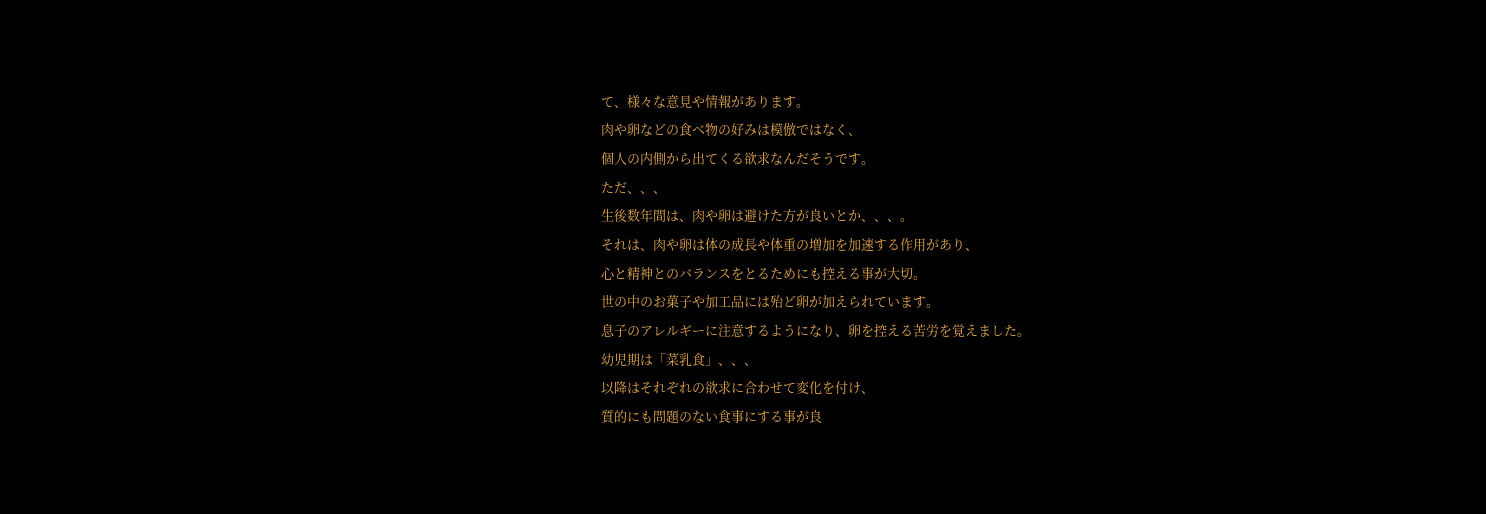て、様々な意見や情報があります。
肉や卵などの食べ物の好みは模倣ではなく、
個人の内側から出てくる欲求なんだそうです。
ただ、、、
生後数年間は、肉や卵は避けた方が良いとか、、、。
それは、肉や卵は体の成長や体重の増加を加速する作用があり、
心と精神とのバランスをとるためにも控える事が大切。
世の中のお菓子や加工品には殆ど卵が加えられています。
息子のアレルギーに注意するようになり、卵を控える苦労を覚えました。
幼児期は「菜乳食」、、、
以降はそれぞれの欲求に合わせて変化を付け、
質的にも問題のない食事にする事が良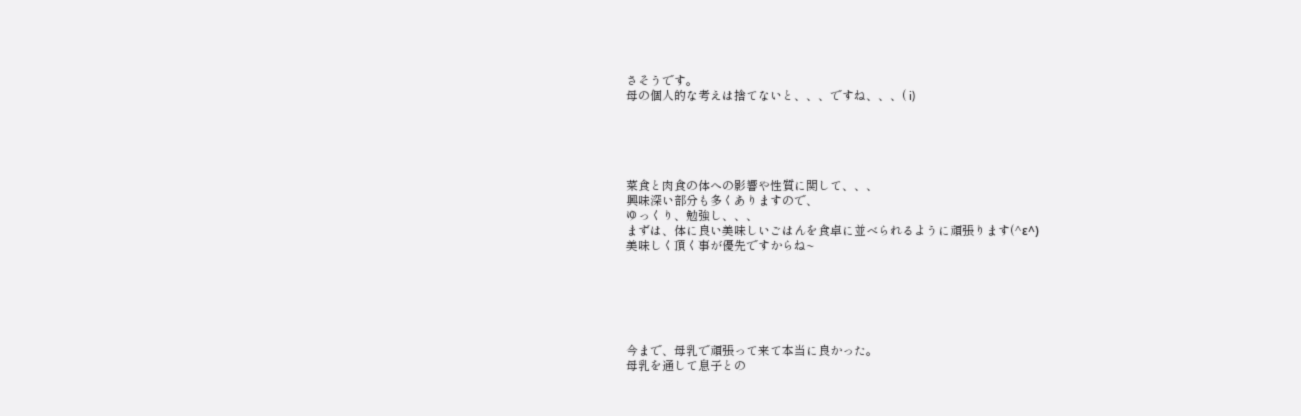さそうです。
母の個人的な考えは捨てないと、、、ですね、、、( i)





菜食と肉食の体への影響や性質に関して、、、
興味深い部分も多くありますので、
ゆっくり、勉強し、、、
まずは、体に良い美味しいごはんを食卓に並べられるように頑張ります(^ε^)
美味しく頂く事が優先ですからね~






今まで、母乳で頑張って来て本当に良かった。
母乳を通して息子との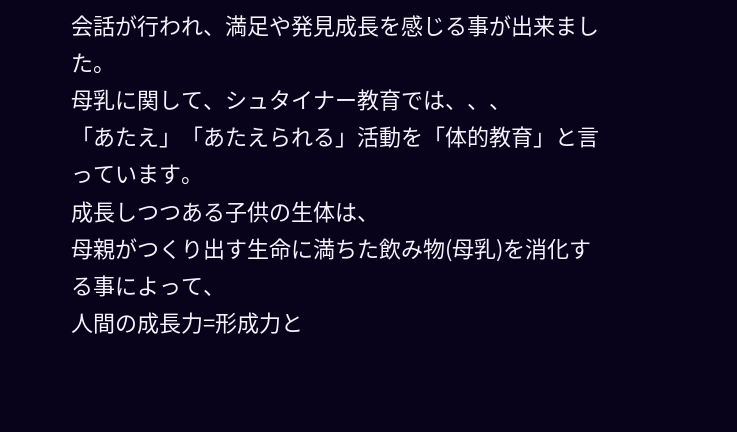会話が行われ、満足や発見成長を感じる事が出来ました。
母乳に関して、シュタイナー教育では、、、
「あたえ」「あたえられる」活動を「体的教育」と言っています。
成長しつつある子供の生体は、
母親がつくり出す生命に満ちた飲み物(母乳)を消化する事によって、
人間の成長力=形成力と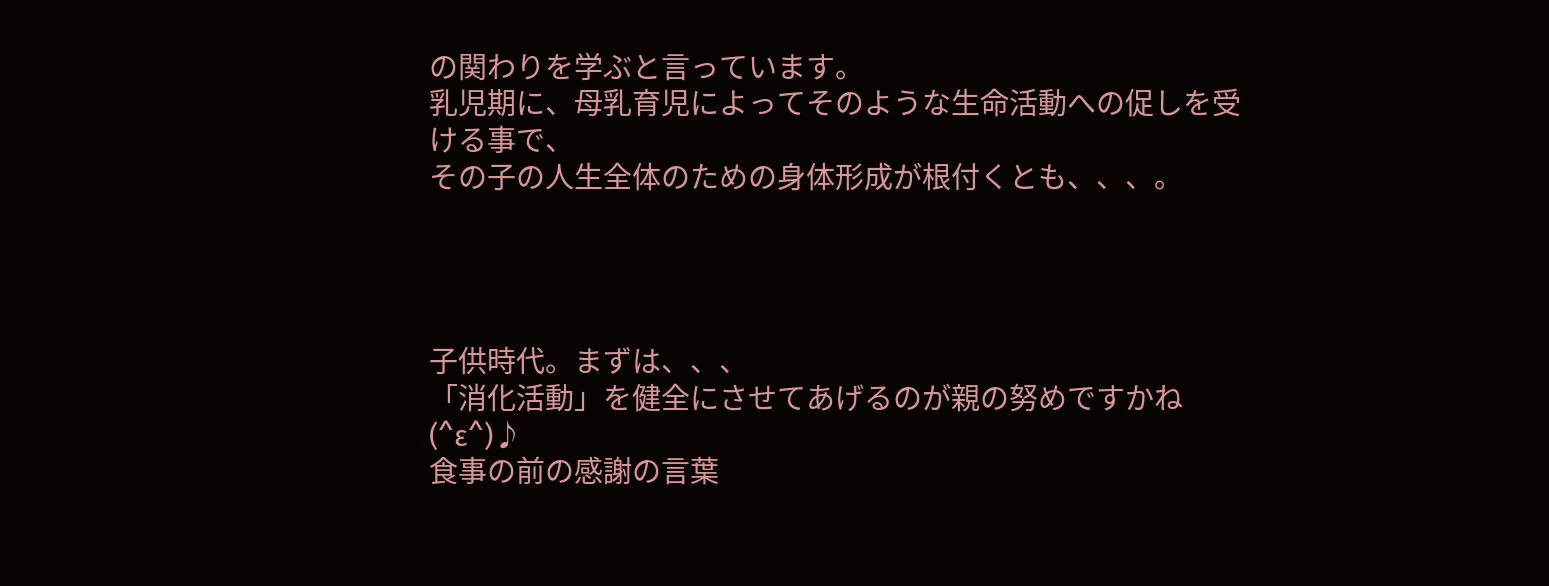の関わりを学ぶと言っています。
乳児期に、母乳育児によってそのような生命活動への促しを受ける事で、
その子の人生全体のための身体形成が根付くとも、、、。




子供時代。まずは、、、
「消化活動」を健全にさせてあげるのが親の努めですかね(^ε^)♪
食事の前の感謝の言葉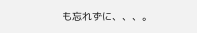も忘れずに、、、。